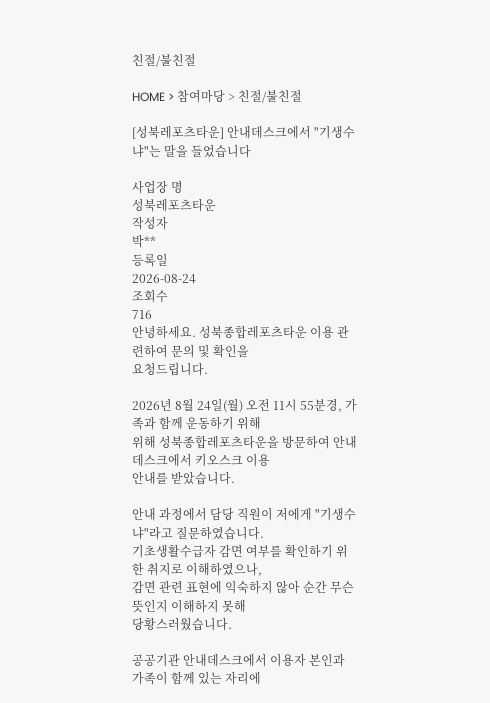친절/불친절

HOME > 참여마당 > 친절/불친절

[성북레포츠타운] 안내데스크에서 "기생수냐"는 말을 들었습니다

사업장 명
성북레포츠타운
작성자
박**
등록일
2026-08-24
조회수
716
안녕하세요. 성북종합레포츠타운 이용 관련하여 문의 및 확인을
요청드립니다.

2026년 8월 24일(월) 오전 11시 55분경, 가족과 함께 운동하기 위해
위해 성북종합레포츠타운을 방문하여 안내데스크에서 키오스크 이용
안내를 받았습니다.

안내 과정에서 담당 직원이 저에게 "기생수냐"라고 질문하였습니다.
기초생활수급자 감면 여부를 확인하기 위한 취지로 이해하였으나,
감면 관련 표현에 익숙하지 않아 순간 무슨 뜻인지 이해하지 못해
당황스러웠습니다.

공공기관 안내데스크에서 이용자 본인과 가족이 함께 있는 자리에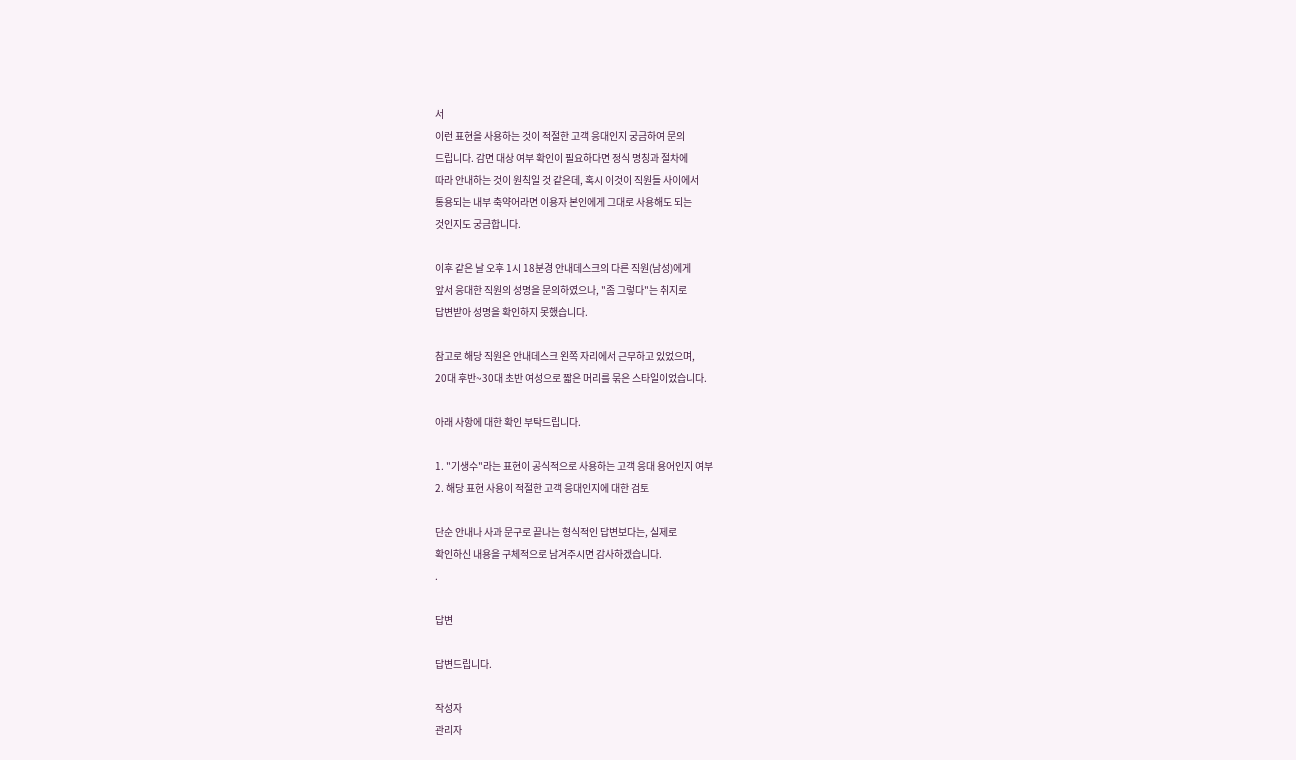서
이런 표현을 사용하는 것이 적절한 고객 응대인지 궁금하여 문의
드립니다. 감면 대상 여부 확인이 필요하다면 정식 명칭과 절차에
따라 안내하는 것이 원칙일 것 같은데, 혹시 이것이 직원들 사이에서
통용되는 내부 축약어라면 이용자 본인에게 그대로 사용해도 되는
것인지도 궁금합니다.

이후 같은 날 오후 1시 18분경 안내데스크의 다른 직원(남성)에게
앞서 응대한 직원의 성명을 문의하였으나, "좀 그렇다"는 취지로
답변받아 성명을 확인하지 못했습니다.

참고로 해당 직원은 안내데스크 왼쪽 자리에서 근무하고 있었으며,
20대 후반~30대 초반 여성으로 짧은 머리를 묶은 스타일이었습니다.

아래 사항에 대한 확인 부탁드립니다.

1. "기생수"라는 표현이 공식적으로 사용하는 고객 응대 용어인지 여부
2. 해당 표현 사용이 적절한 고객 응대인지에 대한 검토

단순 안내나 사과 문구로 끝나는 형식적인 답변보다는, 실제로
확인하신 내용을 구체적으로 남겨주시면 감사하겠습니다.
.

답변

답변드립니다.

작성자
관리자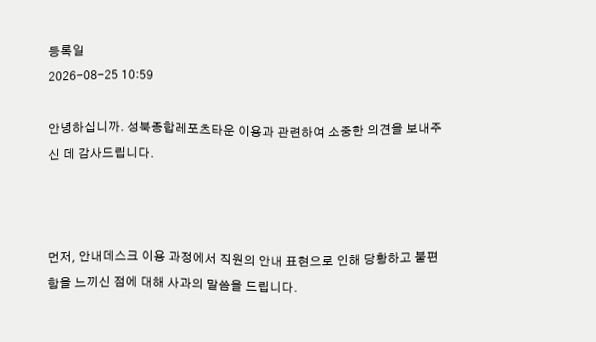등록일
2026-08-25 10:59

안녕하십니까. 성북종합레포츠타운 이용과 관련하여 소중한 의견을 보내주신 데 감사드립니다.



먼저, 안내데스크 이용 과정에서 직원의 안내 표현으로 인해 당황하고 불편함을 느끼신 점에 대해 사과의 말씀을 드립니다.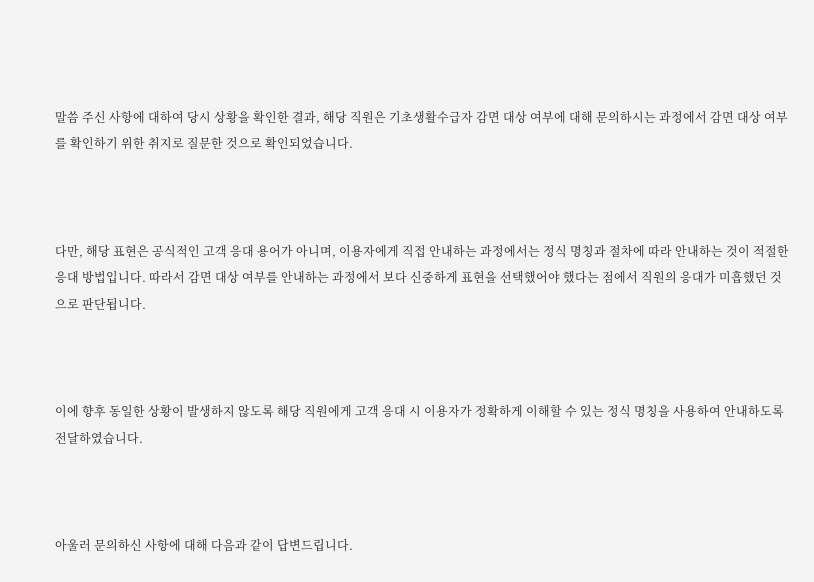말씀 주신 사항에 대하여 당시 상황을 확인한 결과, 해당 직원은 기초생활수급자 감면 대상 여부에 대해 문의하시는 과정에서 감면 대상 여부를 확인하기 위한 취지로 질문한 것으로 확인되었습니다.



다만, 해당 표현은 공식적인 고객 응대 용어가 아니며, 이용자에게 직접 안내하는 과정에서는 정식 명칭과 절차에 따라 안내하는 것이 적절한 응대 방법입니다. 따라서 감면 대상 여부를 안내하는 과정에서 보다 신중하게 표현을 선택했어야 했다는 점에서 직원의 응대가 미흡했던 것으로 판단됩니다.



이에 향후 동일한 상황이 발생하지 않도록 해당 직원에게 고객 응대 시 이용자가 정확하게 이해할 수 있는 정식 명칭을 사용하여 안내하도록 전달하였습니다.



아울러 문의하신 사항에 대해 다음과 같이 답변드립니다.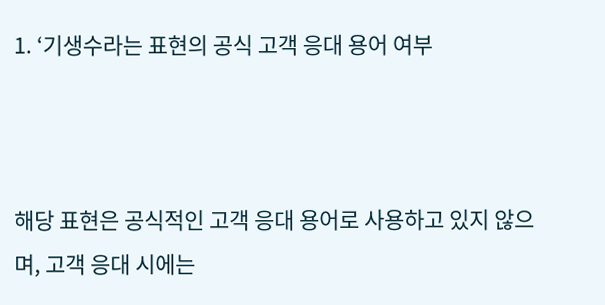1. ‘기생수라는 표현의 공식 고객 응대 용어 여부



해당 표현은 공식적인 고객 응대 용어로 사용하고 있지 않으며, 고객 응대 시에는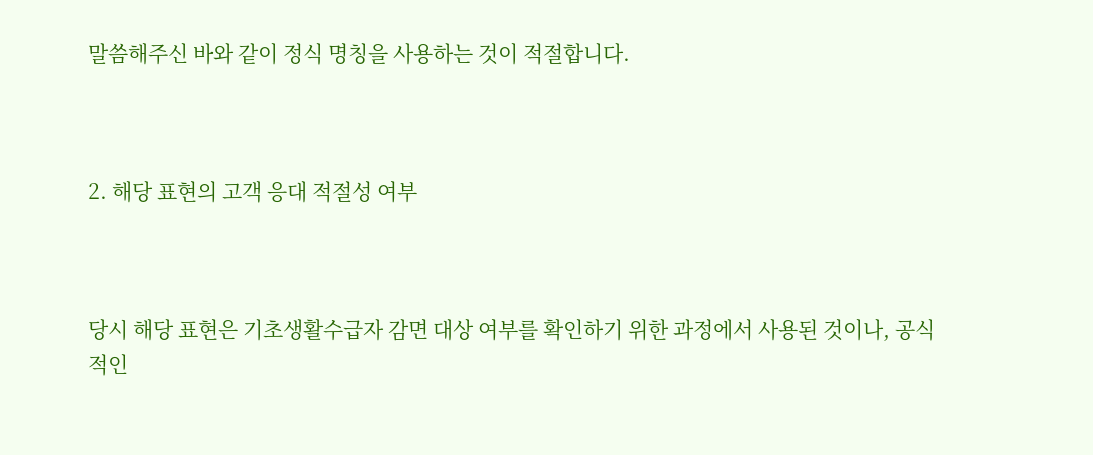말씀해주신 바와 같이 정식 명칭을 사용하는 것이 적절합니다.



2. 해당 표현의 고객 응대 적절성 여부



당시 해당 표현은 기초생활수급자 감면 대상 여부를 확인하기 위한 과정에서 사용된 것이나, 공식적인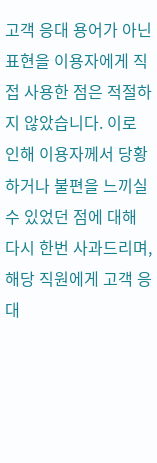고객 응대 용어가 아닌 표현을 이용자에게 직접 사용한 점은 적절하지 않았습니다. 이로 인해 이용자께서 당황하거나 불편을 느끼실 수 있었던 점에 대해 다시 한번 사과드리며, 해당 직원에게 고객 응대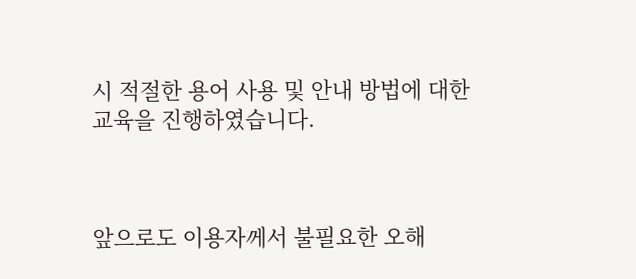시 적절한 용어 사용 및 안내 방법에 대한 교육을 진행하였습니다.



앞으로도 이용자께서 불필요한 오해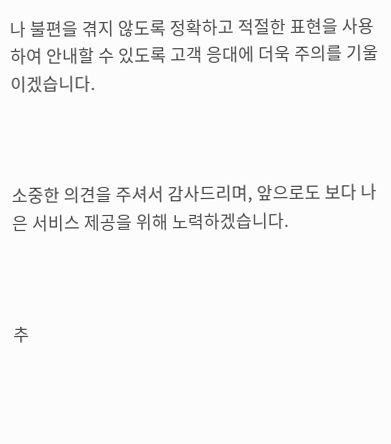나 불편을 겪지 않도록 정확하고 적절한 표현을 사용하여 안내할 수 있도록 고객 응대에 더욱 주의를 기울이겠습니다.



소중한 의견을 주셔서 감사드리며, 앞으로도 보다 나은 서비스 제공을 위해 노력하겠습니다.



추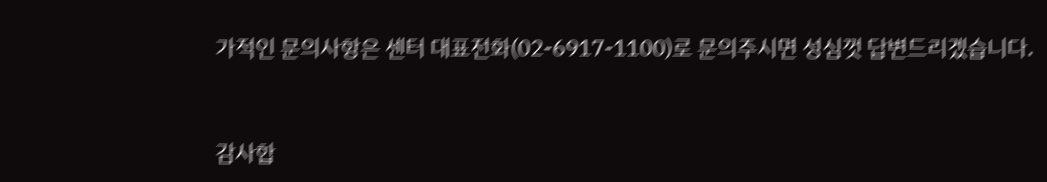가적인 문의사항은 센터 대표전화(02-6917-1100)로 문의주시면 성심껏 답변드리겠습니다.



감사합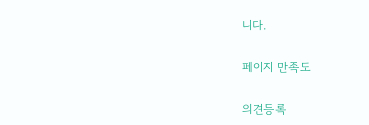니다.

페이지 만족도

의견등록